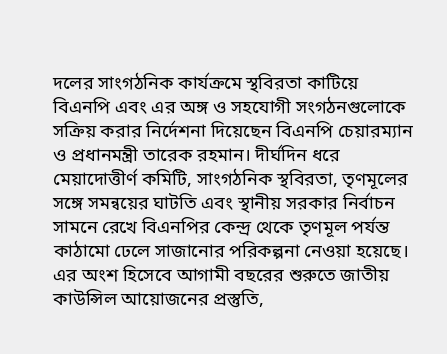দলের সাংগঠনিক কার্যক্রমে স্থবিরতা কাটিয়ে বিএনপি এবং এর অঙ্গ ও সহযোগী সংগঠনগুলোকে সক্রিয় করার নির্দেশনা দিয়েছেন বিএনপি চেয়ারম্যান ও প্রধানমন্ত্রী তারেক রহমান। দীর্ঘদিন ধরে মেয়াদোত্তীর্ণ কমিটি, সাংগঠনিক স্থবিরতা, তৃণমূলের সঙ্গে সমন্বয়ের ঘাটতি এবং স্থানীয় সরকার নির্বাচন সামনে রেখে বিএনপির কেন্দ্র থেকে তৃণমূল পর্যন্ত কাঠামো ঢেলে সাজানোর পরিকল্পনা নেওয়া হয়েছে। এর অংশ হিসেবে আগামী বছরের শুরুতে জাতীয় কাউন্সিল আয়োজনের প্রস্তুতি,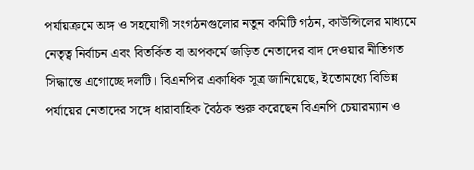পর্যায়ক্রমে অঙ্গ ও সহযোগী সংগঠনগুলোর নতুন কমিটি গঠন, কাউন্সিলের মাধ্যমে নেতৃত্ব নির্বাচন এবং বিতর্কিত বা অপকর্মে জড়িত নেতাদের বাদ দেওয়ার নীতিগত সিদ্ধান্তে এগোচ্ছে দলটি। বিএনপির একাধিক সূত্র জানিয়েছে, ইতোমধ্যে বিভিন্ন পর্যায়ের নেতাদের সঙ্গে ধারাবাহিক বৈঠক শুরু করেছেন বিএনপি চেয়ারম্যান ও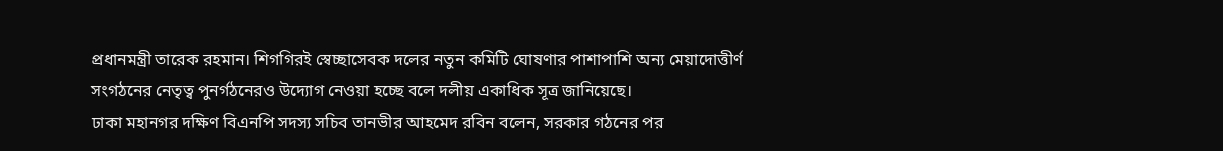প্রধানমন্ত্রী তারেক রহমান। শিগগিরই স্বেচ্ছাসেবক দলের নতুন কমিটি ঘোষণার পাশাপাশি অন্য মেয়াদোত্তীর্ণ সংগঠনের নেতৃত্ব পুনর্গঠনেরও উদ্যোগ নেওয়া হচ্ছে বলে দলীয় একাধিক সূত্র জানিয়েছে।
ঢাকা মহানগর দক্ষিণ বিএনপি সদস্য সচিব তানভীর আহমেদ রবিন বলেন, সরকার গঠনের পর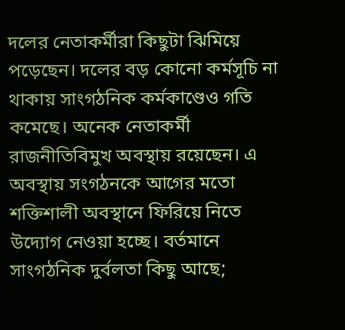দলের নেতাকর্মীরা কিছুটা ঝিমিয়ে পড়েছেন। দলের বড় কোনো কর্মসূচি না থাকায় সাংগঠনিক কর্মকাণ্ডেও গতি কমেছে। অনেক নেতাকর্মী রাজনীতিবিমুখ অবস্থায় রয়েছেন। এ অবস্থায় সংগঠনকে আগের মতো শক্তিশালী অবস্থানে ফিরিয়ে নিতে উদ্যোগ নেওয়া হচ্ছে। বর্তমানে সাংগঠনিক দুর্বলতা কিছু আছে;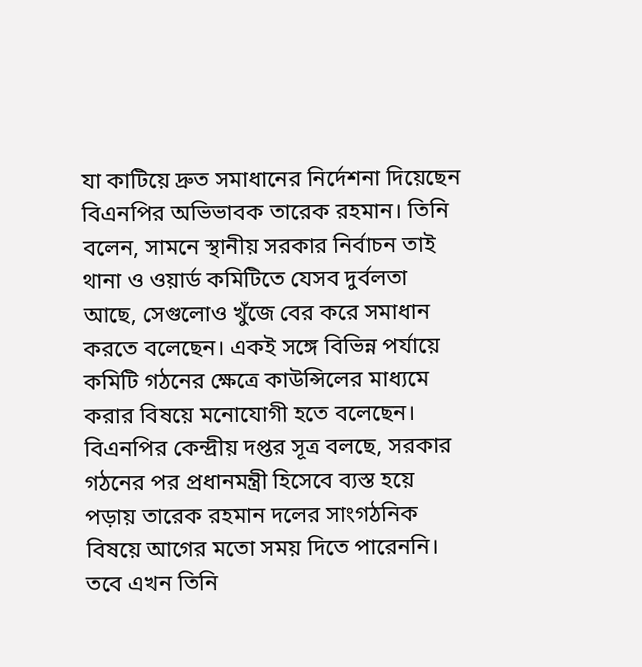যা কাটিয়ে দ্রুত সমাধানের নির্দেশনা দিয়েছেন বিএনপির অভিভাবক তারেক রহমান। তিনি বলেন, সামনে স্থানীয় সরকার নির্বাচন তাই থানা ও ওয়ার্ড কমিটিতে যেসব দুর্বলতা আছে, সেগুলোও খুঁজে বের করে সমাধান করতে বলেছেন। একই সঙ্গে বিভিন্ন পর্যায়ে কমিটি গঠনের ক্ষেত্রে কাউন্সিলের মাধ্যমে করার বিষয়ে মনোযোগী হতে বলেছেন।
বিএনপির কেন্দ্রীয় দপ্তর সূত্র বলছে, সরকার গঠনের পর প্রধানমন্ত্রী হিসেবে ব্যস্ত হয়ে পড়ায় তারেক রহমান দলের সাংগঠনিক বিষয়ে আগের মতো সময় দিতে পারেননি। তবে এখন তিনি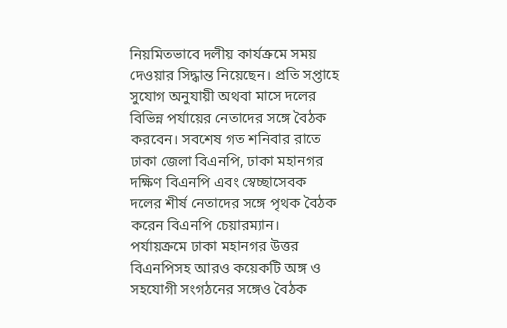নিয়মিতভাবে দলীয় কার্যক্রমে সময় দেওয়ার সিদ্ধান্ত নিয়েছেন। প্রতি সপ্তাহে সুযোগ অনুযায়ী অথবা মাসে দলের বিভিন্ন পর্যায়ের নেতাদের সঙ্গে বৈঠক করবেন। সবশেষ গত শনিবার রাতে ঢাকা জেলা বিএনপি, ঢাকা মহানগর দক্ষিণ বিএনপি এবং স্বেচ্ছাসেবক দলের শীর্ষ নেতাদের সঙ্গে পৃথক বৈঠক করেন বিএনপি চেয়ারম্যান। পর্যায়ক্রমে ঢাকা মহানগর উত্তর বিএনপিসহ আরও কয়েকটি অঙ্গ ও সহযোগী সংগঠনের সঙ্গেও বৈঠক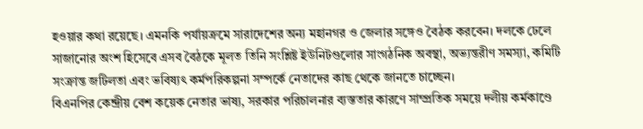হওয়ার কথা রয়েছে। এমনকি পর্যায়ক্রমে সারাদেশের অন্য মহানগর ও জেলার সঙ্গেও বৈঠক করবেন। দলকে ঢেলে সাজানোর অংশ হিসেবে এসব বৈঠকে মূলত তিনি সংশ্লিষ্ট ইউনিটগুলোর সাংগঠনিক অবস্থা, অভ্যন্তরীণ সমস্যা, কমিটি সংক্রান্ত জটিলতা এবং ভবিষ্যৎ কর্মপরিকল্পনা সম্পর্কে নেতাদের কাছ থেকে জানতে চাচ্ছেন।
বিএনপির কেন্দ্রীয় বেশ কয়েক নেতার ভাষ্য, সরকার পরিচালনার ব্যস্ততার কারণে সাম্প্রতিক সময়ে দলীয় কর্মকাণ্ডে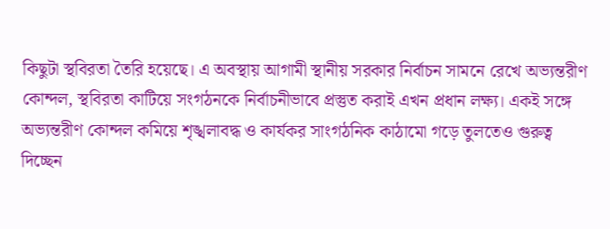কিছুটা স্থবিরতা তৈরি হয়েছে। এ অবস্থায় আগামী স্থানীয় সরকার নির্বাচন সামনে রেখে অভ্যন্তরীণ কোন্দল, স্থবিরতা কাটিয়ে সংগঠনকে নির্বাচনীভাবে প্রস্তুত করাই এখন প্রধান লক্ষ্য। একই সঙ্গে অভ্যন্তরীণ কোন্দল কমিয়ে শৃঙ্খলাবদ্ধ ও কার্যকর সাংগঠনিক কাঠামো গড়ে তুলতেও গুরুত্ব দিচ্ছেন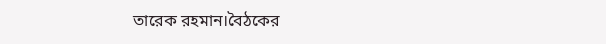তারেক রহমান।বৈঠকের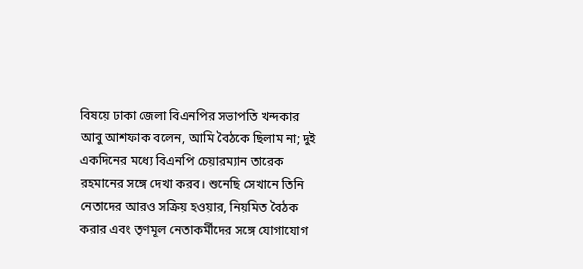বিষয়ে ঢাকা জেলা বিএনপির সভাপতি খন্দকার আবু আশফাক বলেন, আমি বৈঠকে ছিলাম না; দুই একদিনের মধ্যে বিএনপি চেয়ারম্যান তারেক রহমানের সঙ্গে দেখা করব। শুনেছি সেখানে তিনি নেতাদের আরও সক্রিয় হওয়ার, নিয়মিত বৈঠক করার এবং তৃণমূল নেতাকর্মীদের সঙ্গে যোগাযোগ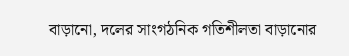বাড়ানো, দলের সাংগঠনিক গতিশীলতা বাড়ানোর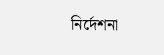নির্দেশনা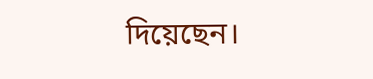দিয়েছেন।